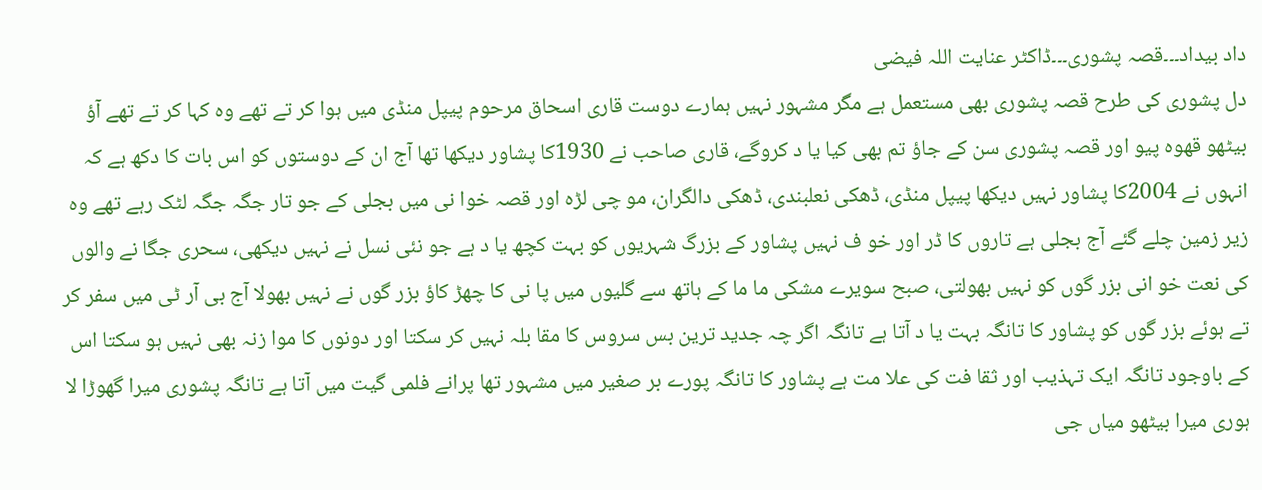داد بیداد۔۔۔قصہ پشوری۔۔۔ڈاکٹر عنایت اللہ فیضی
دل پشوری کی طرح قصہ پشوری بھی مستعمل ہے مگر مشہور نہیں ہمارے دوست قاری اسحاق مرحوم پیپل منڈی میں ہوا کر تے تھے وہ کہا کر تے تھے آؤ بیٹھو قھوہ پیو اور قصہ پشوری سن کے جاؤ تم بھی کیا یا د کروگے، قاری صاحب نے 1930کا پشاور دیکھا تھا آج ان کے دوستوں کو اس بات کا دکھ ہے کہ انہوں نے 2004کا پشاور نہیں دیکھا پیپل منڈی، ڈھکی نعلبندی، ڈھکی دالگران، مو چی لڑہ اور قصہ خوا نی میں بجلی کے جو تار جگہ جگہ لٹک رہے تھے وہ زیر زمین چلے گئے آج بجلی ہے تاروں کا ڈر اور خو ف نہیں پشاور کے بزرگ شہریوں کو بہت کچھ یا د ہے جو نئی نسل نے نہیں دیکھی، سحری جگا نے والوں کی نعت خو انی بزر گوں کو نہیں بھولتی، صبح سویرے مشکی ما ما کے ہاتھ سے گلیوں میں پا نی کا چھڑ کاؤ بزر گوں نے نہیں بھولا آج بی آر ٹی میں سفر کر تے ہوئے بزر گوں کو پشاور کا تانگہ بہت یا د آتا ہے تانگہ اگر چہ جدید ترین بس سروس کا مقا بلہ نہیں کر سکتا اور دونوں کا موا زنہ بھی نہیں ہو سکتا اس کے باوجود تانگہ ایک تہذیب اور ثقا فت کی علا مت ہے پشاور کا تانگہ پورے بر صغیر میں مشہور تھا پرانے فلمی گیت میں آتا ہے تانگہ پشوری میرا گھوڑا لا ہوری میرا بیٹھو میاں جی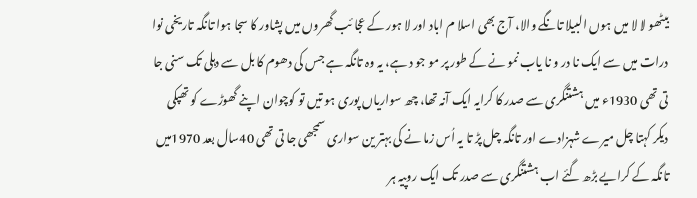بیٹھو لا لا میں ہوں البیلا تانگے والا، آج بھی اسلا م اباد اور لا ہور کے عجا ئب گھروں میں پشاور کا سجا ہوا تانگہ تاریخی نوا درات میں سے ایک نا در و نا یاب نمو نے کے طور پر مو جو د ہے، یہ وہ تانگہ ہے جس کی دھوم کا بل سے دہلی تک سنی جا تی تھی 1930ء میں ہشتنگری سے صدر کا کرایہ ایک آنہ تھا، چھ سواریاں پوری ہو تیں تو کوچوان اپنے گھوڑے کو تھپکی دیکر کہتا چل میرے شہزادے اور تانگہ چل پڑ تا یہ اُس زما نے کی بہتر ین سواری سمجھی جا تی تھی 40سال بعد 1970میں تانگہ کے کرایے بڑھ گئے اب ہشتنگری سے صدر تک ایک روپیہ ہر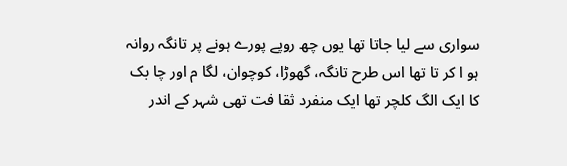سواری سے لیا جاتا تھا یوں چھ روپے پورے ہونے پر تانگہ روانہ ہو ا کر تا تھا اس طرح تانگہ، گھوڑا، کوچوان، لگا م اور چا بک کا ایک الگ کلچر تھا ایک منفرد ثقا فت تھی شہر کے اندر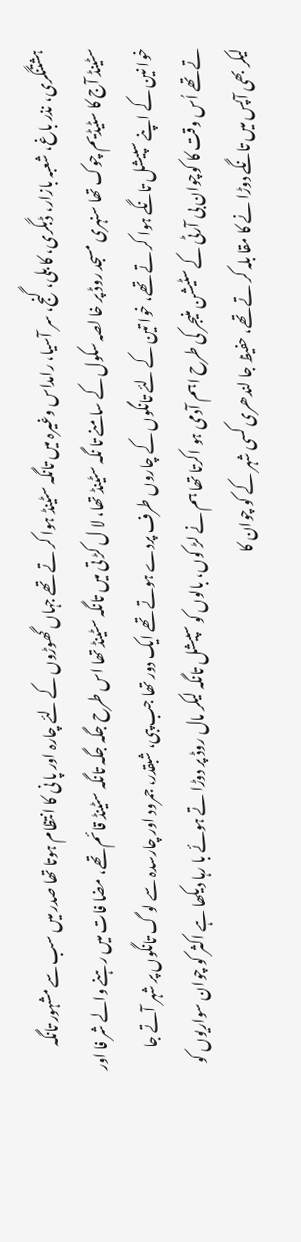ہشتنگری، نذر باغ، شعبہ بازار، ڈبگری، کا بلی، گنج، سر آسیا، رامداس وغیرہ میں تانگہ سٹینڈ ہوا کر تے تھے جہاں گھوڑوں کے لئے چارہ اور پا نی کا انتظام ہوتا تھا صدر میں سب سے مشہور تانگہ سٹینڈ آج کا سٹیڈیم چوک تھا سنہری مسجد روڈ پر خا لصہ سکول کے سامنے تا نگہ سٹینڈ تھا، لا ل کڑ تی میں تانگہ سٹینڈ تھا اس طرح جگہ جگہ تانگہ سٹینڈ قائم تھے، مضا فات میں رہنے والے شر فا اور خوا نین کے اپنے سپیشل تانگے ہوا کر تے تھے، خوا تین کے لئے تانگوں کے چاروں طرف پردے ہوتے تھے ایک دور تھا جب پبی، شبقدر، جمرود اور چارسدہ سے لو گ تانگوں پر شہر آتے جا تے تھے اُس وقت کا کوچوان بی آرٹی کے سٹیشن منیجر کی طرح اہم آدمی ہو اکرتا تھا ہم نے لڑ کوں، بالوں کو سپیشل تانگہ لیکر مال روڈ پر دوڑا تے ہوئے با رہا دیکھا ہے اکثر کو چوان سواریوں کو لیکر بھی آپس میں تانگے دوڑا نے کا مقا بلہ کر تے تھے، حفیظ جا لندھری کسی شہر کے کو چوان کا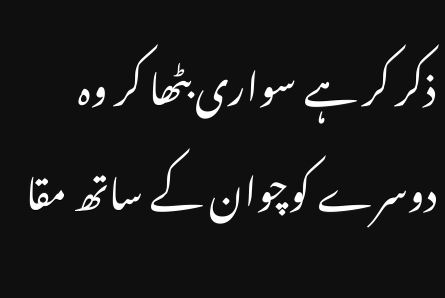ذکر کر ہے سواری بٹھا کر وہ دوسرے کوچوان کے ساتھ مقا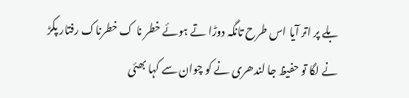بلے پر اتر آیا اس طرح تانگہ دوڑا تے ہوئے خطر نا ک خطرناک رفتار پکڑ نے لگا تو حفیظ جا لندھری نے کو چوان سے کہا بھئی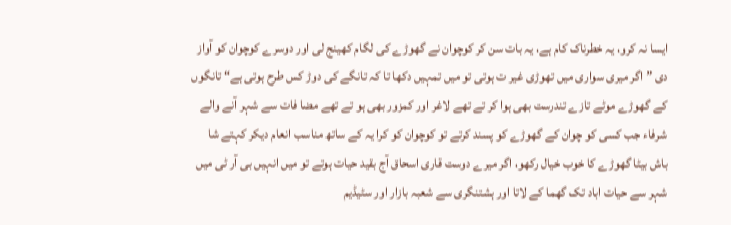ایسا نہ کرو، یہ خطرناک کام ہے، یہ بات سن کر کوچوان نے گھوڑے کی لگام کھینج لی اور دوسرے کوچوان کو آواز دی ”اگر میری سواری میں تھوڑی غیر ت ہوتی تو میں تمہیں دکھا تا کہ تانگے کی دوڑ کس طرح ہوتی ہے“ تانگوں کے گھوڑے موٹے تازے تندرست بھی ہوا کر تے تھے لاغر اور کمزور بھی ہو تے تھے مضا فات سے شہر آنے والے شرفاء جب کسی کو چوان کے گھوڑے کو پسند کرتے تو کوچوان کو کرا یہ کے ساتھ مناسب انعام دیکر کہتے شا باش بیٹا گھوڑے کا خوب خیال رکھو، اگر میرے دوست قاری اسحاق آج بقید حیات ہوتے تو میں انہیں بی آر ٹی میں شہر سے حیات اباد تک گھما کے لاتا اور ہشتنگری سے شعبہ بازار اور سٹیڈیم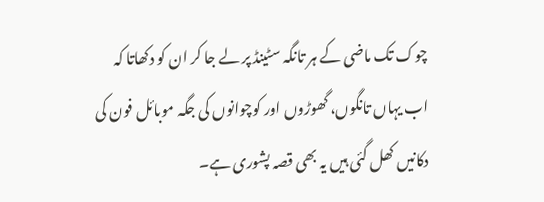چوک تک ماضی کے ہر تانگہ سٹینڈ پر لے جا کر ان کو دکھاتا کہ اب یہاں تانگوں، گھوڑوں اور کوچوانوں کی جگہ موبائل فون کی دکانیں کھل گئی ہیں یہ بھی قصہ پشوری ہے۔